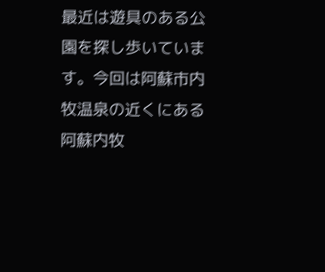最近は遊具のある公園を探し歩いています。今回は阿蘇市内牧温泉の近くにある阿蘇内牧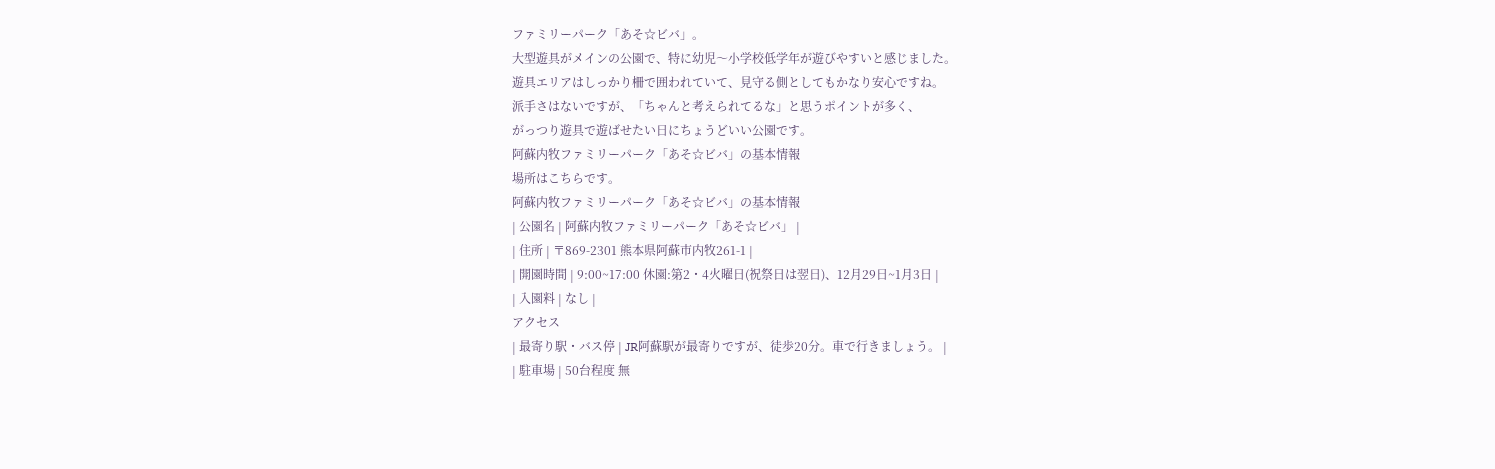ファミリーパーク「あそ☆ビバ」。
大型遊具がメインの公園で、特に幼児〜小学校低学年が遊びやすいと感じました。
遊具エリアはしっかり柵で囲われていて、見守る側としてもかなり安心ですね。
派手さはないですが、「ちゃんと考えられてるな」と思うポイントが多く、
がっつり遊具で遊ばせたい日にちょうどいい公園です。
阿蘇内牧ファミリーパーク「あそ☆ビバ」の基本情報
場所はこちらです。
阿蘇内牧ファミリーパーク「あそ☆ビバ」の基本情報
| 公園名 | 阿蘇内牧ファミリーパーク「あそ☆ビバ」 |
| 住所 | 〒869-2301 熊本県阿蘇市内牧261-1 |
| 開園時間 | 9:00~17:00 休園:第2・4火曜日(祝祭日は翌日)、12月29日~1月3日 |
| 入園料 | なし |
アクセス
| 最寄り駅・バス停 | JR阿蘇駅が最寄りですが、徒歩20分。車で行きましょう。 |
| 駐車場 | 50台程度 無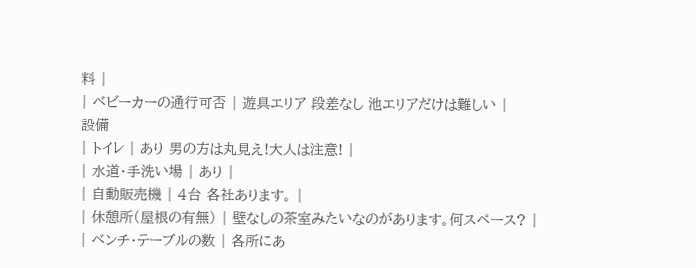料 |
| ベビーカーの通行可否 | 遊具エリア 段差なし 池エリアだけは難しい |
設備
| トイレ | あり 男の方は丸見え!大人は注意! |
| 水道・手洗い場 | あり |
| 自動販売機 | 4台 各社あります。 |
| 休憩所(屋根の有無) | 壁なしの茶室みたいなのがあります。何スペース? |
| ベンチ・テーブルの数 | 各所にあ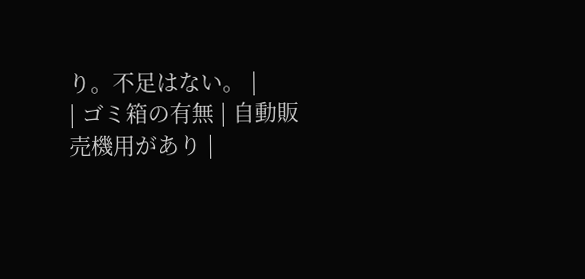り。不足はない。 |
| ゴミ箱の有無 | 自動販売機用があり |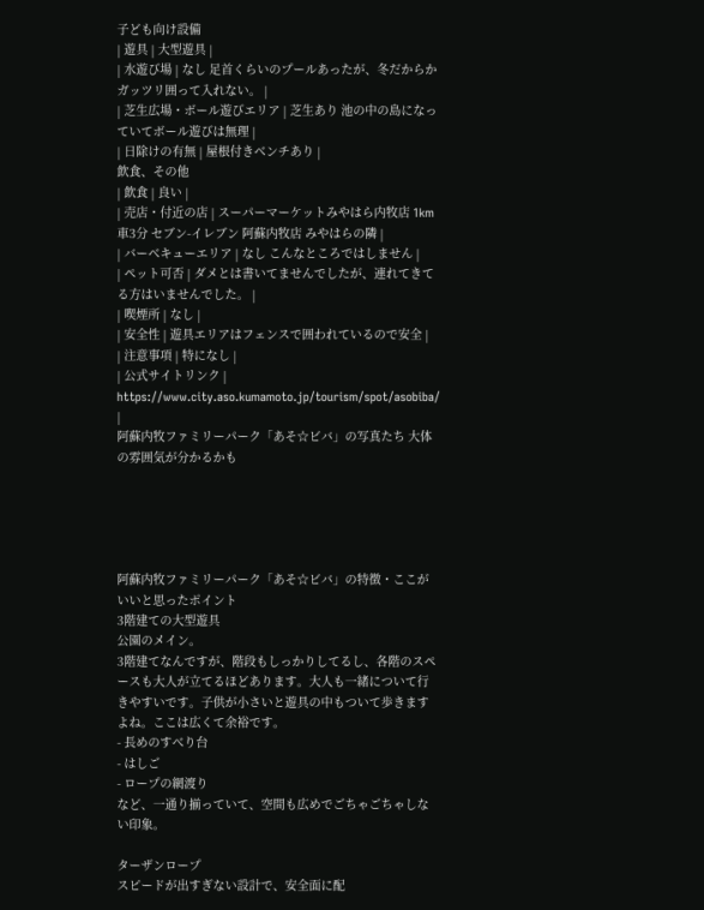子ども向け設備
| 遊具 | 大型遊具 |
| 水遊び場 | なし 足首くらいのプールあったが、冬だからかガッツリ囲って入れない。 |
| 芝生広場・ボール遊びエリア | 芝生あり 池の中の島になっていてボール遊びは無理 |
| 日除けの有無 | 屋根付きベンチあり |
飲食、その他
| 飲食 | 良い |
| 売店・付近の店 | スーパーマーケットみやはら内牧店 1km 車3分 セブン-イレブン 阿蘇内牧店 みやはらの隣 |
| バーベキューエリア | なし こんなところではしません |
| ペット可否 | ダメとは書いてませんでしたが、連れてきてる方はいませんでした。 |
| 喫煙所 | なし |
| 安全性 | 遊具エリアはフェンスで囲われているので安全 |
| 注意事項 | 特になし |
| 公式サイトリンク | https://www.city.aso.kumamoto.jp/tourism/spot/asobiba/ |
阿蘇内牧ファミリーパーク「あそ☆ビバ」の写真たち 大体の雰囲気が分かるかも





阿蘇内牧ファミリーパーク「あそ☆ビバ」の特徴・ここがいいと思ったポイント
3階建ての大型遊具
公園のメイン。
3階建てなんですが、階段もしっかりしてるし、各階のスペースも大人が立てるほどあります。大人も一緒について行きやすいです。子供が小さいと遊具の中もついて歩きますよね。ここは広くて余裕です。
- 長めのすべり台
- はしご
- ロープの網渡り
など、一通り揃っていて、空間も広めでごちゃごちゃしない印象。

ターザンロープ
スピードが出すぎない設計で、安全面に配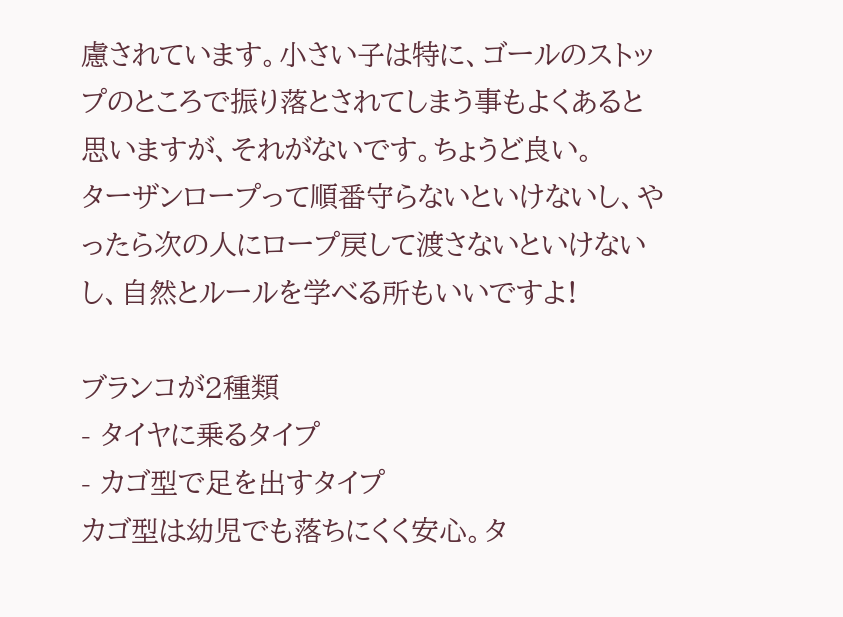慮されています。小さい子は特に、ゴールのストップのところで振り落とされてしまう事もよくあると思いますが、それがないです。ちょうど良い。
ターザンロープって順番守らないといけないし、やったら次の人にロープ戻して渡さないといけないし、自然とルールを学べる所もいいですよ!

ブランコが2種類
- タイヤに乗るタイプ
- カゴ型で足を出すタイプ
カゴ型は幼児でも落ちにくく安心。タ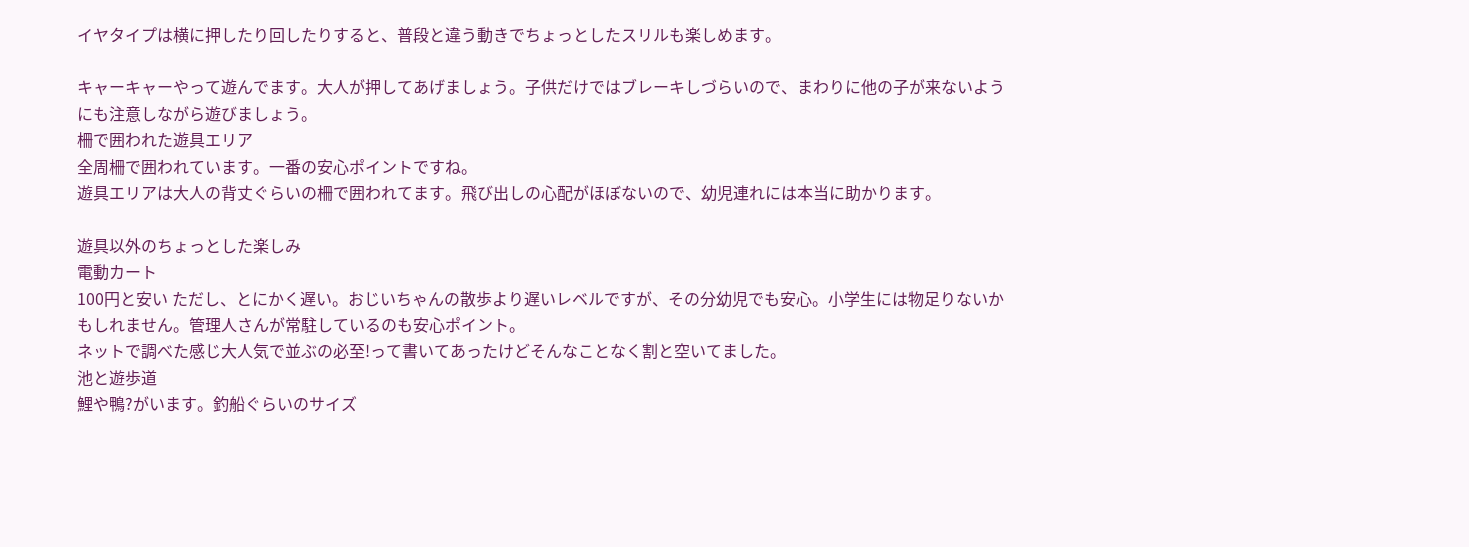イヤタイプは横に押したり回したりすると、普段と違う動きでちょっとしたスリルも楽しめます。

キャーキャーやって遊んでます。大人が押してあげましょう。子供だけではブレーキしづらいので、まわりに他の子が来ないようにも注意しながら遊びましょう。
柵で囲われた遊具エリア
全周柵で囲われています。一番の安心ポイントですね。
遊具エリアは大人の背丈ぐらいの柵で囲われてます。飛び出しの心配がほぼないので、幼児連れには本当に助かります。

遊具以外のちょっとした楽しみ
電動カート
100円と安い ただし、とにかく遅い。おじいちゃんの散歩より遅いレベルですが、その分幼児でも安心。小学生には物足りないかもしれません。管理人さんが常駐しているのも安心ポイント。
ネットで調べた感じ大人気で並ぶの必至!って書いてあったけどそんなことなく割と空いてました。
池と遊歩道
鯉や鴨?がいます。釣船ぐらいのサイズ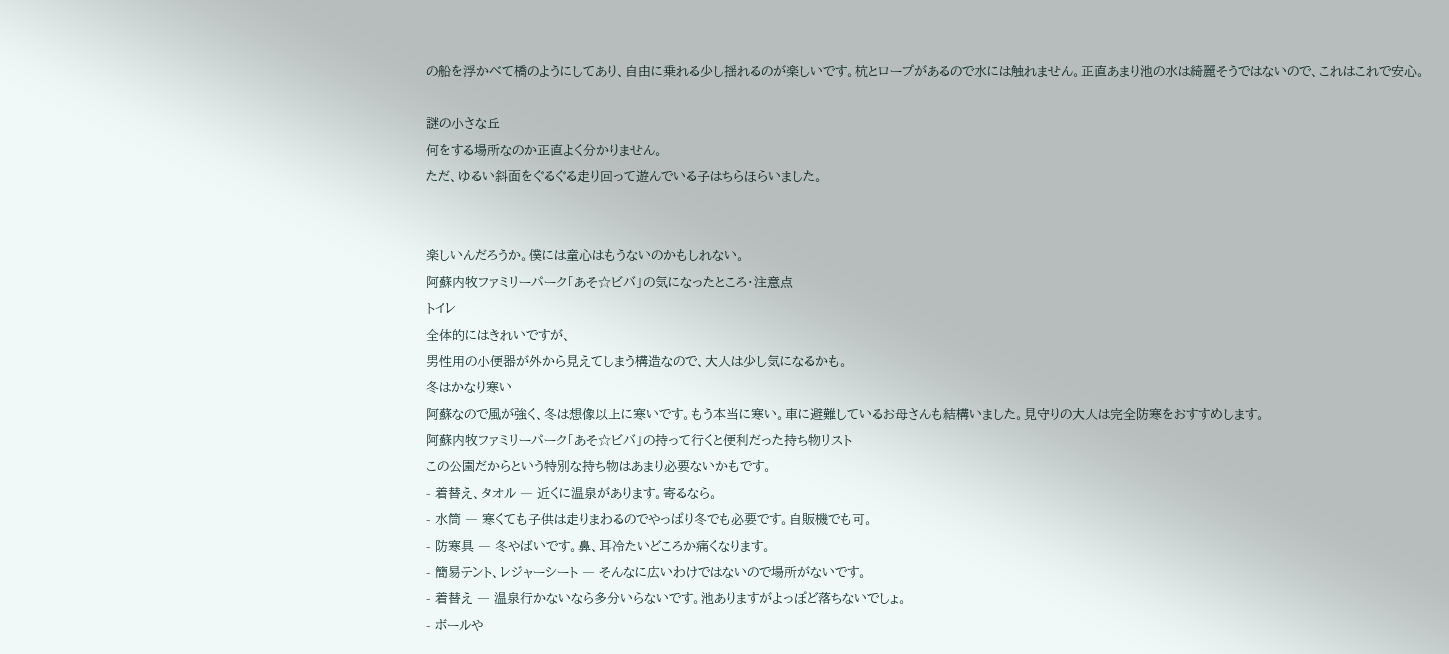の船を浮かべて橋のようにしてあり、自由に乗れる少し揺れるのが楽しいです。杭とロープがあるので水には触れません。正直あまり池の水は綺麗そうではないので、これはこれで安心。

謎の小さな丘
何をする場所なのか正直よく分かりません。
ただ、ゆるい斜面をぐるぐる走り回って遊んでいる子はちらほらいました。


楽しいんだろうか。僕には童心はもうないのかもしれない。
阿蘇内牧ファミリーパーク「あそ☆ビバ」の気になったところ・注意点
トイレ
全体的にはきれいですが、
男性用の小便器が外から見えてしまう構造なので、大人は少し気になるかも。
冬はかなり寒い
阿蘇なので風が強く、冬は想像以上に寒いです。もう本当に寒い。車に避難しているお母さんも結構いました。見守りの大人は完全防寒をおすすめします。
阿蘇内牧ファミリーパーク「あそ☆ビバ」の持って行くと便利だった持ち物リスト
この公園だからという特別な持ち物はあまり必要ないかもです。
- 着替え、タオル ― 近くに温泉があります。寄るなら。
- 水筒 ― 寒くても子供は走りまわるのでやっぱり冬でも必要です。自販機でも可。
- 防寒具 ― 冬やばいです。鼻、耳冷たいどころか痛くなります。
- 簡易テント、レジャーシート ― そんなに広いわけではないので場所がないです。
- 着替え ― 温泉行かないなら多分いらないです。池ありますがよっぽど落ちないでしょ。
- ボールや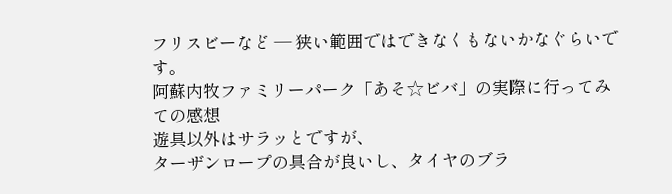フリスビーなど ― 狭い範囲ではできなくもないかなぐらいです。
阿蘇内牧ファミリーパーク「あそ☆ビバ」の実際に行ってみての感想
遊具以外はサラッとですが、
ターザンロープの具合が良いし、タイヤのブラ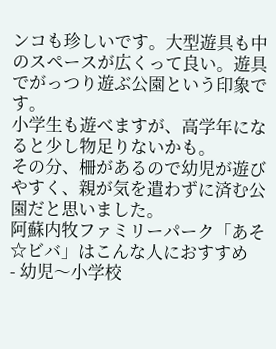ンコも珍しいです。大型遊具も中のスペースが広くって良い。遊具でがっつり遊ぶ公園という印象です。
小学生も遊べますが、高学年になると少し物足りないかも。
その分、柵があるので幼児が遊びやすく、親が気を遣わずに済む公園だと思いました。
阿蘇内牧ファミリーパーク「あそ☆ビバ」はこんな人におすすめ
- 幼児〜小学校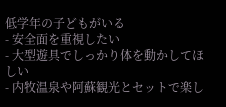低学年の子どもがいる
- 安全面を重視したい
- 大型遊具でしっかり体を動かしてほしい
- 内牧温泉や阿蘇観光とセットで楽し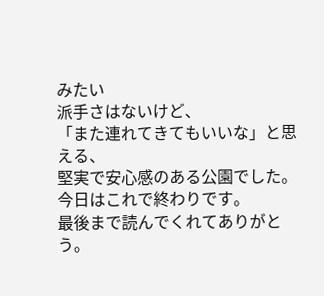みたい
派手さはないけど、
「また連れてきてもいいな」と思える、
堅実で安心感のある公園でした。
今日はこれで終わりです。
最後まで読んでくれてありがとう。